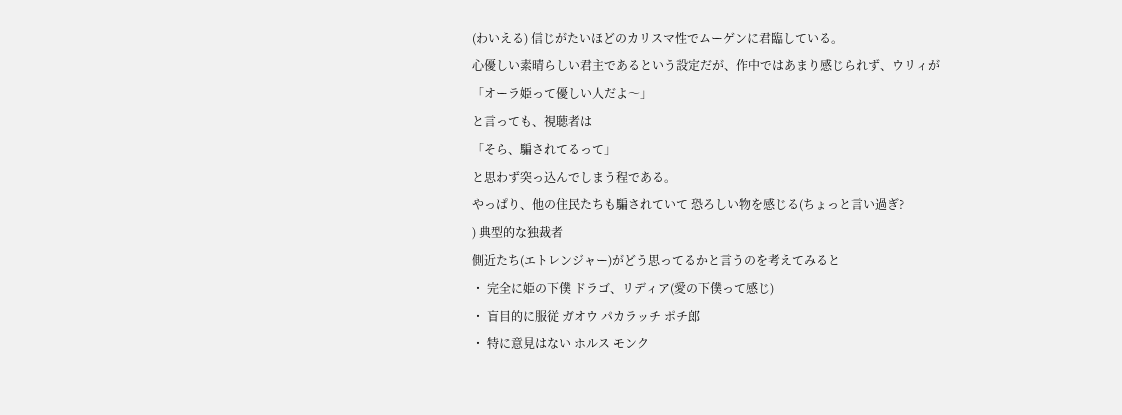(わいえる) 信じがたいほどのカリスマ性でムーゲンに君臨している。
心優しい素晴らしい君主であるという設定だが、作中ではあまり感じられず、ウリィが
「オーラ姫って優しい人だよ〜」
と言っても、視聴者は
「そら、騙されてるって」
と思わず突っ込んでしまう程である。
やっぱり、他の住民たちも騙されていて 恐ろしい物を感じる(ちょっと言い過ぎ?
) 典型的な独裁者
側近たち(エトレンジャー)がどう思ってるかと言うのを考えてみると
・ 完全に姫の下僕 ドラゴ、リディア(愛の下僕って感じ)
・ 盲目的に服従 ガオウ パカラッチ ポチ郎
・ 特に意見はない ホルス モンク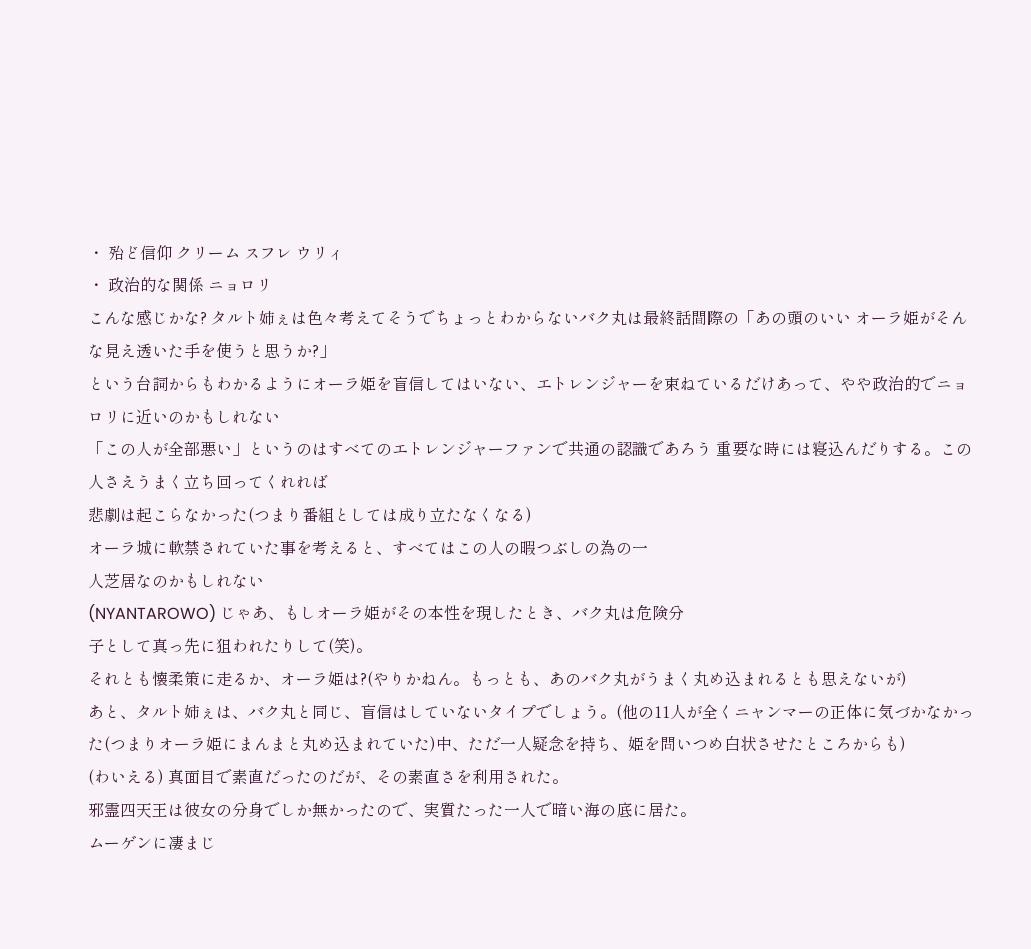・ 殆ど信仰 クリーム スフレ ウリィ
・ 政治的な関係 ニョロリ
こんな感じかな? タルト姉ぇは色々考えてそうでちょっとわからないバク丸は最終話間際の「あの頭のいい オーラ姫がそんな見え透いた手を使うと思うか?」
という台詞からもわかるようにオーラ姫を盲信してはいない、エトレンジャーを束ねているだけあって、やや政治的でニョロリに近いのかもしれない
「この人が全部悪い」というのはすべてのエトレンジャーファンで共通の認識であろう 重要な時には寝込んだりする。この人さえうまく立ち回ってくれれば
悲劇は起こらなかった(つまり番組としては成り立たなくなる)
オーラ城に軟禁されていた事を考えると、すべてはこの人の暇つぶしの為の一
人芝居なのかもしれない
(NYANTAROWO) じゃあ、もしオーラ姫がその本性を現したとき、バク丸は危険分
子として真っ先に狙われたりして(笑)。
それとも懐柔策に走るか、オーラ姫は?(やりかねん。もっとも、あのバク丸がうまく丸め込まれるとも思えないが)
あと、タルト姉ぇは、バク丸と同じ、盲信はしていないタイプでしょう。(他の11人が全くニャンマーの正体に気づかなかった(つまりオーラ姫にまんまと丸め込まれていた)中、ただ一人疑念を持ち、姫を問いつめ白状させたところからも)
(わいえる) 真面目で素直だったのだが、その素直さを利用された。
邪霊四天王は彼女の分身でしか無かったので、実質たった一人で暗い海の底に居た。
ムーゲンに凄まじ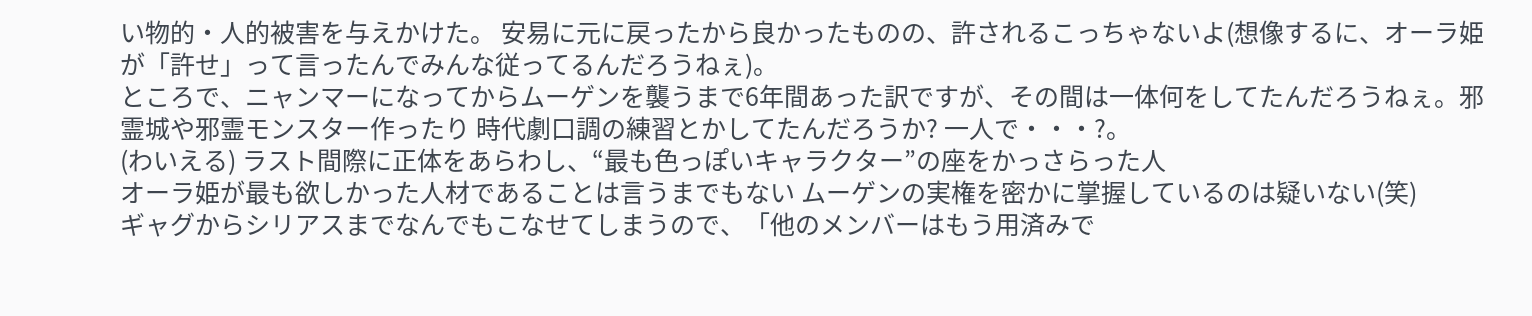い物的・人的被害を与えかけた。 安易に元に戻ったから良かったものの、許されるこっちゃないよ(想像するに、オーラ姫が「許せ」って言ったんでみんな従ってるんだろうねぇ)。
ところで、ニャンマーになってからムーゲンを襲うまで6年間あった訳ですが、その間は一体何をしてたんだろうねぇ。邪霊城や邪霊モンスター作ったり 時代劇口調の練習とかしてたんだろうか? 一人で・・・?。
(わいえる) ラスト間際に正体をあらわし、“最も色っぽいキャラクター”の座をかっさらった人
オーラ姫が最も欲しかった人材であることは言うまでもない ムーゲンの実権を密かに掌握しているのは疑いない(笑)
ギャグからシリアスまでなんでもこなせてしまうので、「他のメンバーはもう用済みで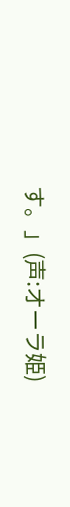す。」(声:オーラ姫)